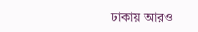ঢাকায় আরও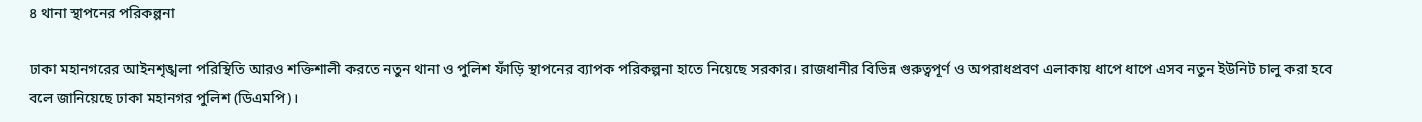৪ থানা স্থাপনের পরিকল্পনা

ঢাকা মহানগরের আইনশৃঙ্খলা পরিস্থিতি আরও শক্তিশালী করতে নতুন থানা ও পুলিশ ফাঁড়ি স্থাপনের ব্যাপক পরিকল্পনা হাতে নিয়েছে সরকার। রাজধানীর বিভিন্ন গুরুত্বপূর্ণ ও অপরাধপ্রবণ এলাকায় ধাপে ধাপে এসব নতুন ইউনিট চালু করা হবে বলে জানিয়েছে ঢাকা মহানগর পুলিশ (ডিএমপি)।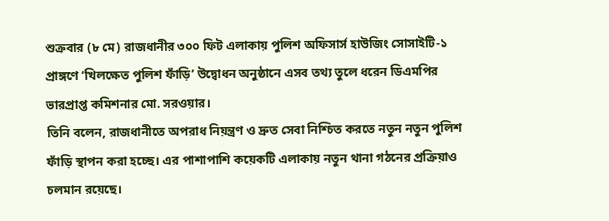শুক্রবার (৮ মে) রাজধানীর ৩০০ ফিট এলাকায় পুলিশ অফিসার্স হাউজিং সোসাইটি-১ প্রাঙ্গণে ‘খিলক্ষেত পুলিশ ফাঁড়ি’ উদ্বোধন অনুষ্ঠানে এসব তথ্য তুলে ধরেন ডিএমপির ভারপ্রাপ্ত কমিশনার মো. সরওয়ার।
তিনি বলেন, রাজধানীতে অপরাধ নিয়ন্ত্রণ ও দ্রুত সেবা নিশ্চিত করতে নতুন নতুন পুলিশ ফাঁড়ি স্থাপন করা হচ্ছে। এর পাশাপাশি কয়েকটি এলাকায় নতুন থানা গঠনের প্রক্রিয়াও চলমান রয়েছে।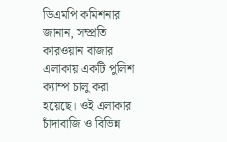ডিএমপি কমিশনার জানান, সম্প্রতি কারওয়ান বাজার এলাকায় একটি পুলিশ ক্যাম্প চালু করা হয়েছে। ওই এলাকার চাঁদাবাজি ও বিভিন্ন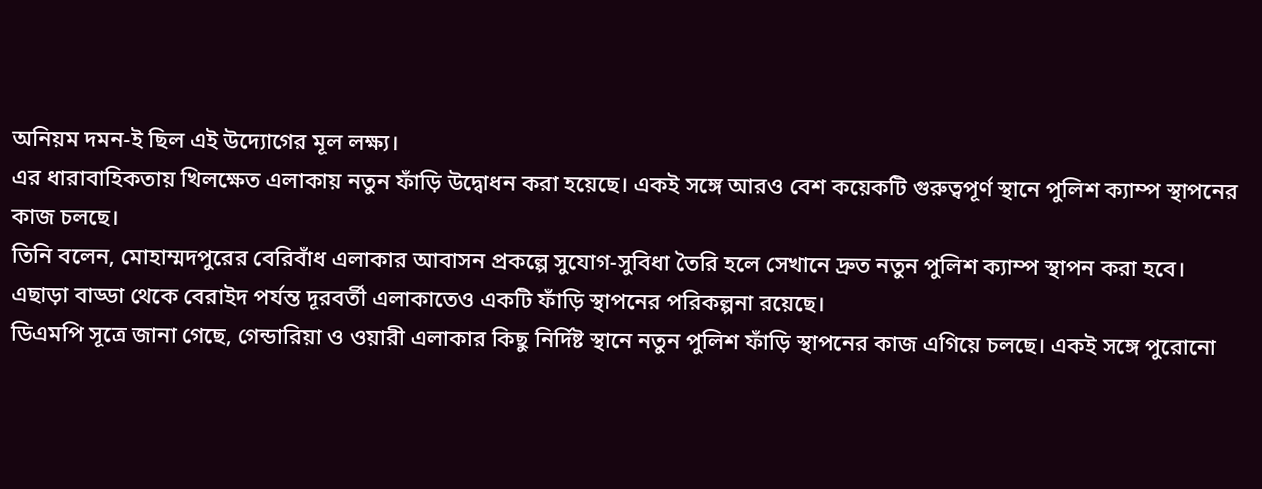অনিয়ম দমন-ই ছিল এই উদ্যোগের মূল লক্ষ্য।
এর ধারাবাহিকতায় খিলক্ষেত এলাকায় নতুন ফাঁড়ি উদ্বোধন করা হয়েছে। একই সঙ্গে আরও বেশ কয়েকটি গুরুত্বপূর্ণ স্থানে পুলিশ ক্যাম্প স্থাপনের কাজ চলছে।
তিনি বলেন, মোহাম্মদপুরের বেরিবাঁধ এলাকার আবাসন প্রকল্পে সুযোগ-সুবিধা তৈরি হলে সেখানে দ্রুত নতুন পুলিশ ক্যাম্প স্থাপন করা হবে। এছাড়া বাড্ডা থেকে বেরাইদ পর্যন্ত দূরবর্তী এলাকাতেও একটি ফাঁড়ি স্থাপনের পরিকল্পনা রয়েছে।
ডিএমপি সূত্রে জানা গেছে, গেন্ডারিয়া ও ওয়ারী এলাকার কিছু নির্দিষ্ট স্থানে নতুন পুলিশ ফাঁড়ি স্থাপনের কাজ এগিয়ে চলছে। একই সঙ্গে পুরোনো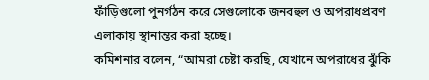ফাঁড়িগুলো পুনর্গঠন করে সেগুলোকে জনবহুল ও অপরাধপ্রবণ এলাকায় স্থানান্তর করা হচ্ছে।
কমিশনার বলেন, “আমরা চেষ্টা করছি, যেখানে অপরাধের ঝুঁকি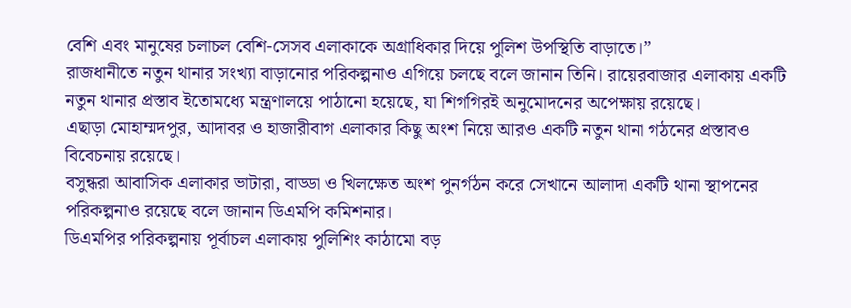বেশি এবং মানুষের চলাচল বেশি-সেসব এলাকাকে অগ্রাধিকার দিয়ে পুলিশ উপস্থিতি বাড়াতে।”
রাজধানীতে নতুন থানার সংখ্যা বাড়ানোর পরিকল্পনাও এগিয়ে চলছে বলে জানান তিনি। রায়েরবাজার এলাকায় একটি নতুন থানার প্রস্তাব ইতোমধ্যে মন্ত্রণালয়ে পাঠানো হয়েছে, যা শিগগিরই অনুমোদনের অপেক্ষায় রয়েছে।
এছাড়া মোহাম্মদপুর, আদাবর ও হাজারীবাগ এলাকার কিছু অংশ নিয়ে আরও একটি নতুন থানা গঠনের প্রস্তাবও বিবেচনায় রয়েছে।
বসুন্ধরা আবাসিক এলাকার ভাটারা, বাড্ডা ও খিলক্ষেত অংশ পুনর্গঠন করে সেখানে আলাদা একটি থানা স্থাপনের পরিকল্পনাও রয়েছে বলে জানান ডিএমপি কমিশনার।
ডিএমপির পরিকল্পনায় পূর্বাচল এলাকায় পুলিশিং কাঠামো বড়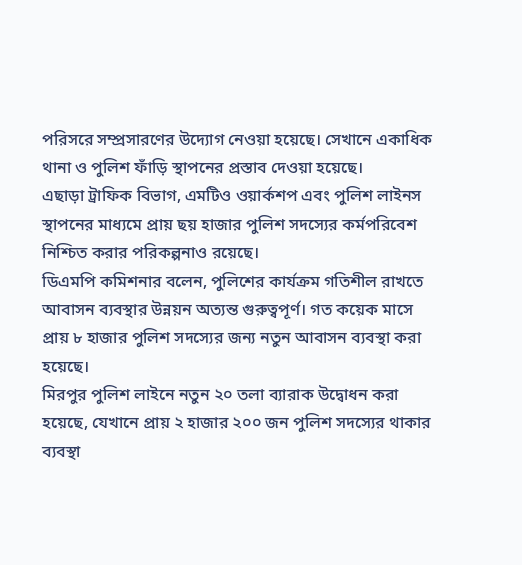পরিসরে সম্প্রসারণের উদ্যোগ নেওয়া হয়েছে। সেখানে একাধিক থানা ও পুলিশ ফাঁড়ি স্থাপনের প্রস্তাব দেওয়া হয়েছে।
এছাড়া ট্রাফিক বিভাগ, এমটিও ওয়ার্কশপ এবং পুলিশ লাইনস স্থাপনের মাধ্যমে প্রায় ছয় হাজার পুলিশ সদস্যের কর্মপরিবেশ নিশ্চিত করার পরিকল্পনাও রয়েছে।
ডিএমপি কমিশনার বলেন, পুলিশের কার্যক্রম গতিশীল রাখতে আবাসন ব্যবস্থার উন্নয়ন অত্যন্ত গুরুত্বপূর্ণ। গত কয়েক মাসে প্রায় ৮ হাজার পুলিশ সদস্যের জন্য নতুন আবাসন ব্যবস্থা করা হয়েছে।
মিরপুর পুলিশ লাইনে নতুন ২০ তলা ব্যারাক উদ্বোধন করা হয়েছে, যেখানে প্রায় ২ হাজার ২০০ জন পুলিশ সদস্যের থাকার ব্যবস্থা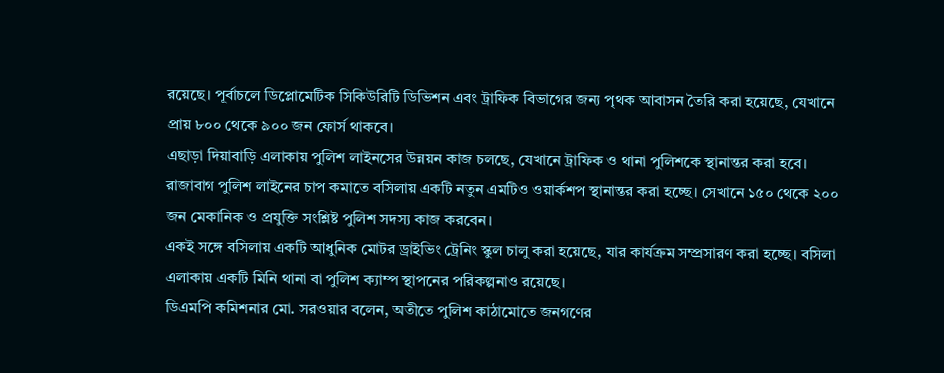রয়েছে। পূর্বাচলে ডিপ্লোমেটিক সিকিউরিটি ডিভিশন এবং ট্রাফিক বিভাগের জন্য পৃথক আবাসন তৈরি করা হয়েছে, যেখানে প্রায় ৮০০ থেকে ৯০০ জন ফোর্স থাকবে।
এছাড়া দিয়াবাড়ি এলাকায় পুলিশ লাইনসের উন্নয়ন কাজ চলছে, যেখানে ট্রাফিক ও থানা পুলিশকে স্থানান্তর করা হবে।
রাজাবাগ পুলিশ লাইনের চাপ কমাতে বসিলায় একটি নতুন এমটিও ওয়ার্কশপ স্থানান্তর করা হচ্ছে। সেখানে ১৫০ থেকে ২০০ জন মেকানিক ও প্রযুক্তি সংশ্লিষ্ট পুলিশ সদস্য কাজ করবেন।
একই সঙ্গে বসিলায় একটি আধুনিক মোটর ড্রাইভিং ট্রেনিং স্কুল চালু করা হয়েছে, যার কার্যক্রম সম্প্রসারণ করা হচ্ছে। বসিলা এলাকায় একটি মিনি থানা বা পুলিশ ক্যাম্প স্থাপনের পরিকল্পনাও রয়েছে।
ডিএমপি কমিশনার মো. সরওয়ার বলেন, অতীতে পুলিশ কাঠামোতে জনগণের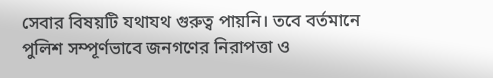সেবার বিষয়টি যথাযথ গুরুত্ব পায়নি। তবে বর্তমানে পুলিশ সম্পূর্ণভাবে জনগণের নিরাপত্তা ও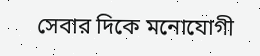সেবার দিকে মনোযোগী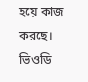হয়ে কাজ করছে।
ভিওডি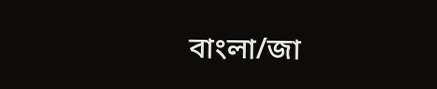বাংলা/জা